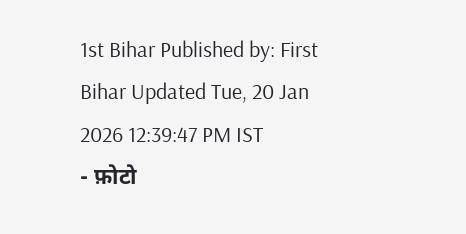1st Bihar Published by: First Bihar Updated Tue, 20 Jan 2026 12:39:47 PM IST
- फ़ोटो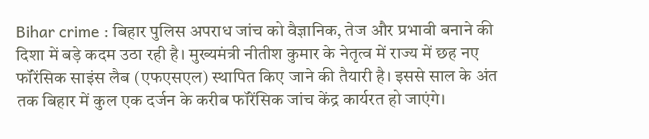Bihar crime : बिहार पुलिस अपराध जांच को वैज्ञानिक, तेज और प्रभावी बनाने की दिशा में बड़े कदम उठा रही है। मुख्यमंत्री नीतीश कुमार के नेतृत्व में राज्य में छह नए फॉरेंसिक साइंस लैब (एफएसएल) स्थापित किए जाने की तैयारी है। इससे साल के अंत तक बिहार में कुल एक दर्जन के करीब फॉरेंसिक जांच केंद्र कार्यरत हो जाएंगे।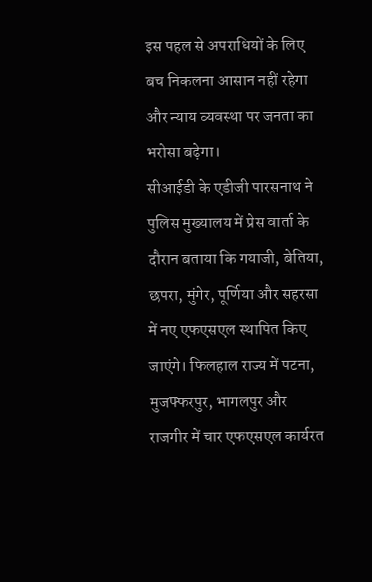इस पहल से अपराधियों के लिए बच निकलना आसान नहीं रहेगा और न्याय व्यवस्था पर जनता का भरोसा बढ़ेगा।
सीआईडी के एडीजी पारसनाथ ने पुलिस मुख्यालय में प्रेस वार्ता के दौरान बताया कि गयाजी, बेतिया, छपरा, मुंगेर, पूर्णिया और सहरसा में नए एफएसएल स्थापित किए जाएंगे। फिलहाल राज्य में पटना, मुजफ्फरपुर, भागलपुर और राजगीर में चार एफएसएल कार्यरत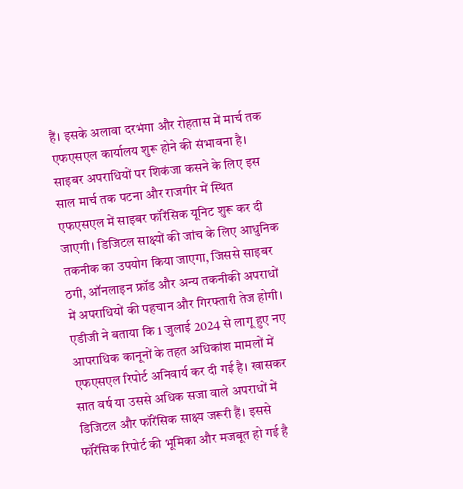हैं। इसके अलावा दरभंगा और रोहतास में मार्च तक एफएसएल कार्यालय शुरू होने की संभावना है।
साइबर अपराधियों पर शिकंजा कसने के लिए इस साल मार्च तक पटना और राजगीर में स्थित एफएसएल में साइबर फॉरेंसिक यूनिट शुरू कर दी जाएगी। डिजिटल साक्ष्यों की जांच के लिए आधुनिक तकनीक का उपयोग किया जाएगा, जिससे साइबर ठगी, ऑनलाइन फ्रॉड और अन्य तकनीकी अपराधों में अपराधियों की पहचान और गिरफ्तारी तेज होगी।
एडीजी ने बताया कि 1 जुलाई 2024 से लागू हुए नए आपराधिक कानूनों के तहत अधिकांश मामलों में एफएसएल रिपोर्ट अनिवार्य कर दी गई है। खासकर सात वर्ष या उससे अधिक सजा वाले अपराधों में डिजिटल और फॉरेंसिक साक्ष्य जरूरी हैं। इससे फॉरेंसिक रिपोर्ट की भूमिका और मजबूत हो गई है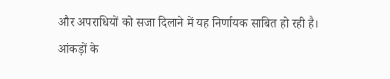और अपराधियों को सजा दिलाने में यह निर्णायक साबित हो रही है।
आंकड़ों के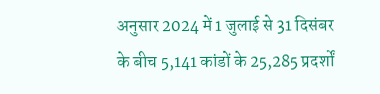अनुसार 2024 में 1 जुलाई से 31 दिसंबर के बीच 5,141 कांडों के 25,285 प्रदर्शों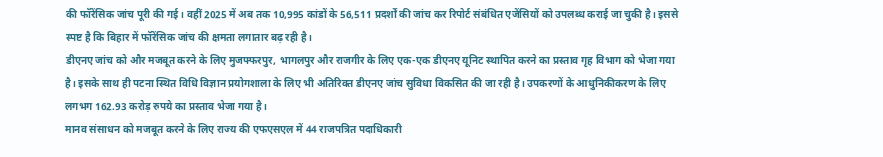की फॉरेंसिक जांच पूरी की गई। वहीं 2025 में अब तक 10,995 कांडों के 56,511 प्रदर्शों की जांच कर रिपोर्ट संबंधित एजेंसियों को उपलब्ध कराई जा चुकी है। इससे स्पष्ट है कि बिहार में फॉरेंसिक जांच की क्षमता लगातार बढ़ रही है।
डीएनए जांच को और मजबूत करने के लिए मुजफ्फरपुर, भागलपुर और राजगीर के लिए एक-एक डीएनए यूनिट स्थापित करने का प्रस्ताव गृह विभाग को भेजा गया है। इसके साथ ही पटना स्थित विधि विज्ञान प्रयोगशाला के लिए भी अतिरिक्त डीएनए जांच सुविधा विकसित की जा रही है। उपकरणों के आधुनिकीकरण के लिए लगभग 162.93 करोड़ रुपये का प्रस्ताव भेजा गया है।
मानव संसाधन को मजबूत करने के लिए राज्य की एफएसएल में 44 राजपत्रित पदाधिकारी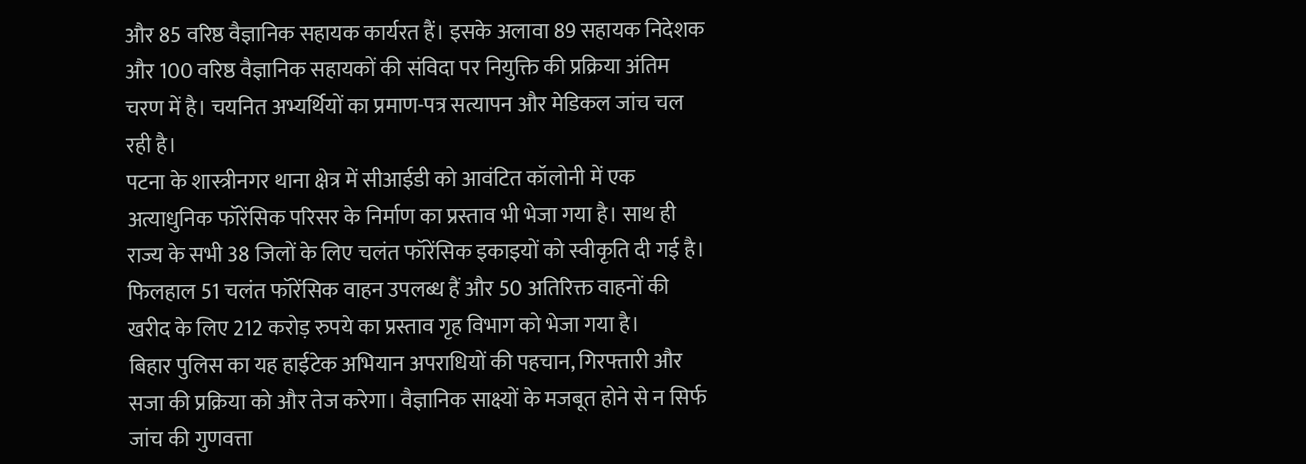और 85 वरिष्ठ वैज्ञानिक सहायक कार्यरत हैं। इसके अलावा 89 सहायक निदेशक और 100 वरिष्ठ वैज्ञानिक सहायकों की संविदा पर नियुक्ति की प्रक्रिया अंतिम चरण में है। चयनित अभ्यर्थियों का प्रमाण-पत्र सत्यापन और मेडिकल जांच चल रही है।
पटना के शास्त्रीनगर थाना क्षेत्र में सीआईडी को आवंटित कॉलोनी में एक अत्याधुनिक फॉरेंसिक परिसर के निर्माण का प्रस्ताव भी भेजा गया है। साथ ही राज्य के सभी 38 जिलों के लिए चलंत फॉरेंसिक इकाइयों को स्वीकृति दी गई है। फिलहाल 51 चलंत फॉरेंसिक वाहन उपलब्ध हैं और 50 अतिरिक्त वाहनों की खरीद के लिए 212 करोड़ रुपये का प्रस्ताव गृह विभाग को भेजा गया है।
बिहार पुलिस का यह हाईटेक अभियान अपराधियों की पहचान, गिरफ्तारी और सजा की प्रक्रिया को और तेज करेगा। वैज्ञानिक साक्ष्यों के मजबूत होने से न सिर्फ जांच की गुणवत्ता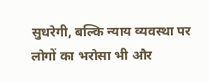सुधरेगी, बल्कि न्याय व्यवस्था पर लोगों का भरोसा भी और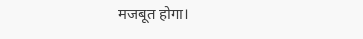मजबूत होगा।